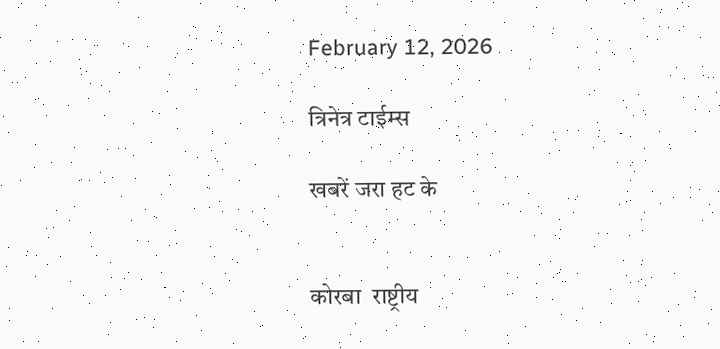February 12, 2026

त्रिनेत्र टाईम्स

खबरें जरा हट के


कोरबा  राष्ट्रीय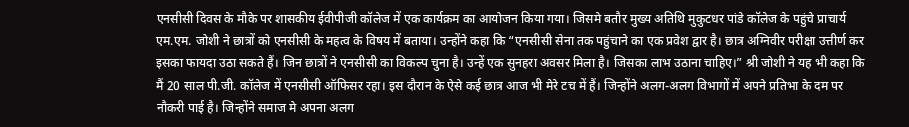एनसीसी दिवस के मौके पर शासकीय ईवीपीजी कॉलेज में एक कार्यक्रम का आयोजन किया गया। जिसमे बतौर मुख्य अतिथि मुकुटधर पांडे कॉलेज के पहुंचे प्राचार्य एम.एम. जोशी ने छात्रों को एनसीसी के महत्व के विषय में बताया। उन्होंने कहा कि “एनसीसी सेना तक पहुंचाने का एक प्रवेश द्वार है। छात्र अग्निवीर परीक्षा उत्तीर्ण कर इसका फायदा उठा सकते हैं। जिन छात्रों ने एनसीसी का विकल्प चुना है। उन्हें एक सुनहरा अवसर मिला है। जिसका लाभ उठाना चाहिए।” श्री जोशी ने यह भी कहा कि मैं 20 साल पी.जी. कॉलेज में एनसीसी ऑफिसर रहा। इस दौरान के ऐसे कई छात्र आज भी मेरे टच में हैं। जिन्होंने अलग-अलग विभागों में अपने प्रतिभा के दम पर नौकरी पाई है। जिन्होंने समाज मे अपना अलग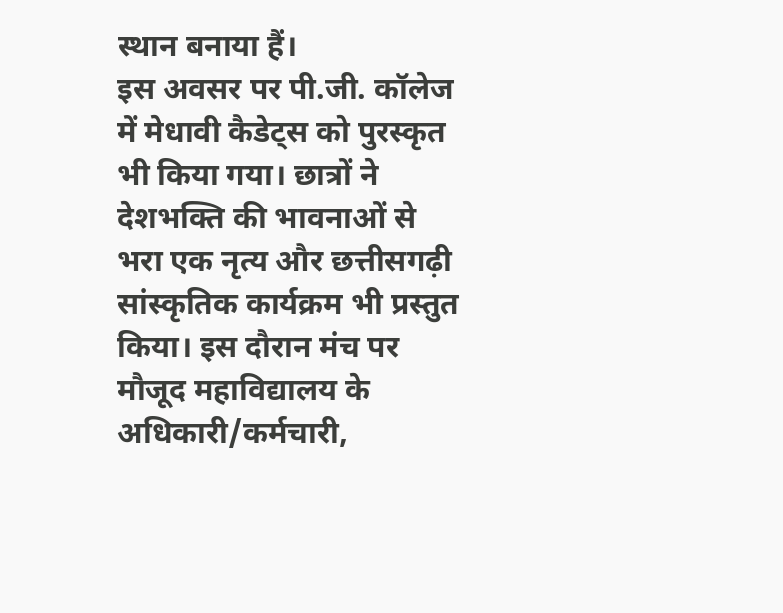स्थान बनाया हैं।
इस अवसर पर पी.जी. कॉलेज में मेधावी कैडेट्स को पुरस्कृत भी किया गया। छात्रों ने देशभक्ति की भावनाओं से भरा एक नृत्य और छत्तीसगढ़ी सांस्कृतिक कार्यक्रम भी प्रस्तुत किया। इस दौरान मंच पर मौजूद महाविद्यालय के अधिकारी/कर्मचारी,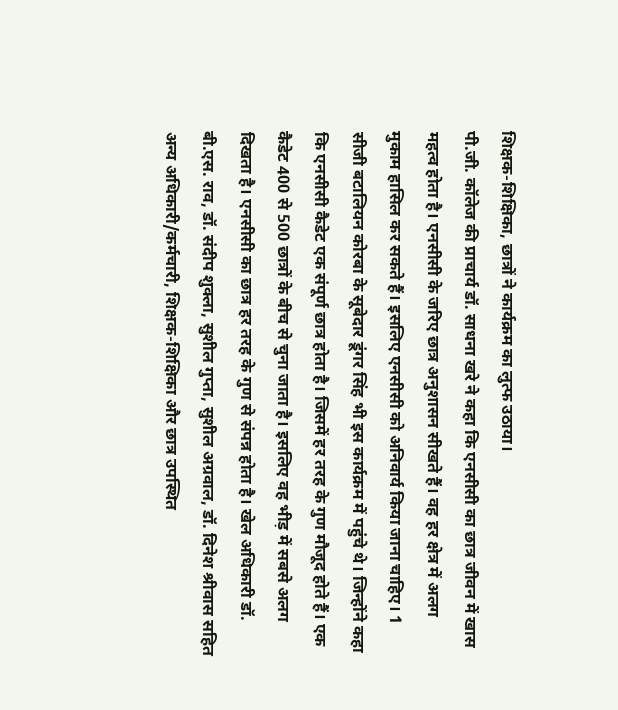शिक्षक-शिक्षिका, छात्रों ने कार्यक्रम का लुत्फ उठाया।
पी.जी. कॉलेज की प्राचार्य डॉ. साधना खरे ने कहा कि एनसीसी का छात्र जीवन में खास महत्व होता है। एनसीसी के जरिए छात्र अनुशासन सीखते हैं। वह हर क्षेत्र में अलग मुकाम हासिल कर सकते हैं। इसलिए एनसीसी को अनिवार्य किया जाना चाहिए। 1 सीजी बटालियन कोरबा के सूबेदार डूंगर सिंह भी इस कार्यक्रम में पहुंचे थे। जिन्होंने कहा कि एनसीसी कैडेट एक संपूर्ण छात्र होता है। जिसमें हर तरह के गुण मौजूद होते हैं। एक कैडेट 400 से 500 छात्रों के बीच से चुना जाता है। इसलिए वह भीड़ में सबसे अलग दिखता है। एनसीसी का छात्र हर तरह के गुण से संपन्न होता है। खेल अधिकारी डॉ. बी.एस. राव, डॉ. संदीप शुक्ला, सुशील गुप्ता, सुशील अग्रवाल, डॉ. दिनेश श्रीवास सहित अन्य अधिकारी/कर्मचारी, शिक्षक-शिक्षिका और छात्र उपस्थित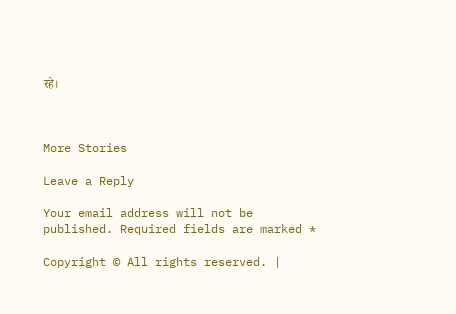रहे।



More Stories

Leave a Reply

Your email address will not be published. Required fields are marked *

Copyright © All rights reserved. |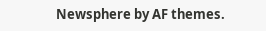Newsphere by AF themes.